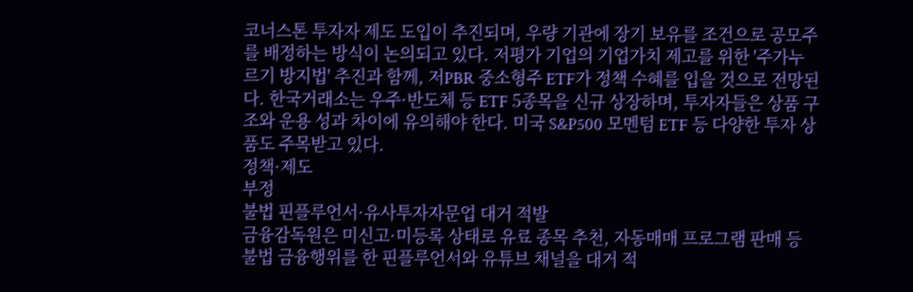코너스톤 투자자 제도 도입이 추진되며, 우량 기관에 장기 보유를 조건으로 공모주를 배정하는 방식이 논의되고 있다. 저평가 기업의 기업가치 제고를 위한 '주가누르기 방지법' 추진과 함께, 저PBR 중소형주 ETF가 정책 수혜를 입을 것으로 전망된다. 한국거래소는 우주·반도체 등 ETF 5종목을 신규 상장하며, 투자자들은 상품 구조와 운용 성과 차이에 유의해야 한다. 미국 S&P500 모멘텀 ETF 등 다양한 투자 상품도 주목받고 있다.
정책·제도
부정
불법 핀플루언서·유사투자자문업 대거 적발
금융감독원은 미신고·미등록 상태로 유료 종목 추천, 자동매매 프로그램 판매 등 불법 금융행위를 한 핀플루언서와 유튜브 채널을 대거 적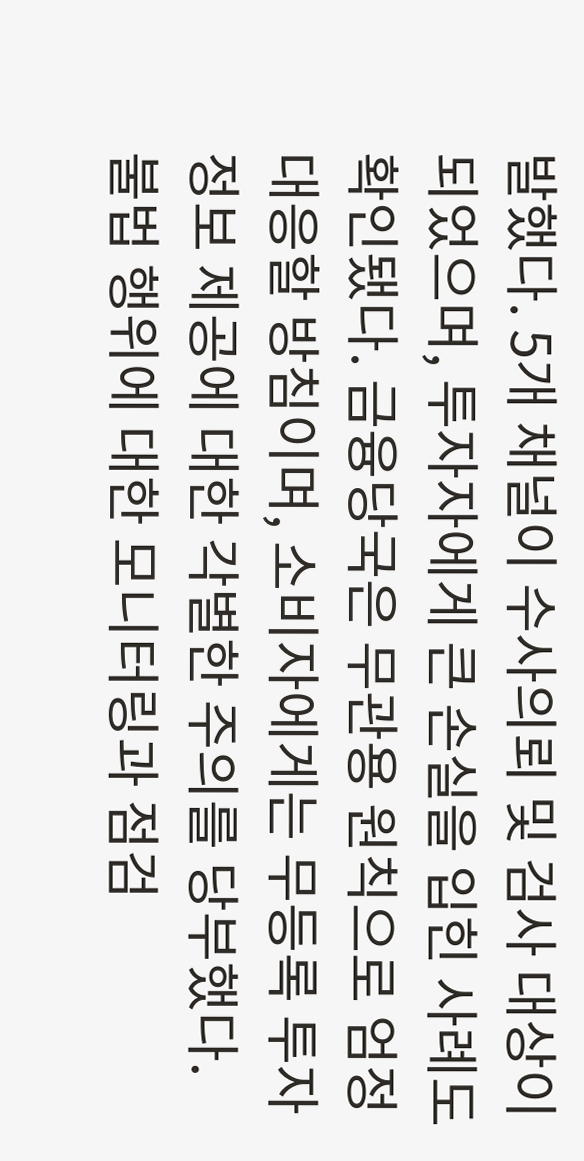발했다. 5개 채널이 수사의뢰 및 검사 대상이 되었으며, 투자자에게 큰 손실을 입힌 사례도 확인됐다. 금융당국은 무관용 원칙으로 엄정 대응할 방침이며, 소비자에게는 무등록 투자정보 제공에 대한 각별한 주의를 당부했다. 불법 행위에 대한 모니터링과 점검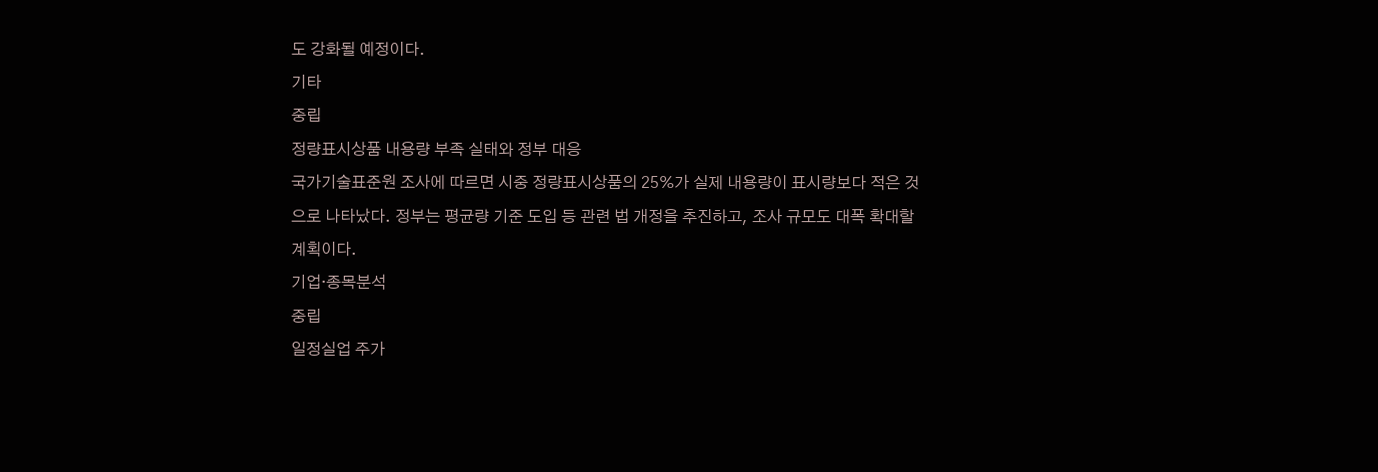도 강화될 예정이다.
기타
중립
정량표시상품 내용량 부족 실태와 정부 대응
국가기술표준원 조사에 따르면 시중 정량표시상품의 25%가 실제 내용량이 표시량보다 적은 것으로 나타났다. 정부는 평균량 기준 도입 등 관련 법 개정을 추진하고, 조사 규모도 대폭 확대할 계획이다.
기업·종목분석
중립
일정실업 주가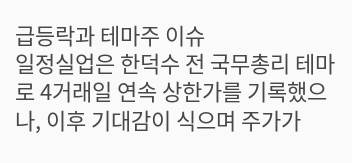급등락과 테마주 이슈
일정실업은 한덕수 전 국무총리 테마로 4거래일 연속 상한가를 기록했으나, 이후 기대감이 식으며 주가가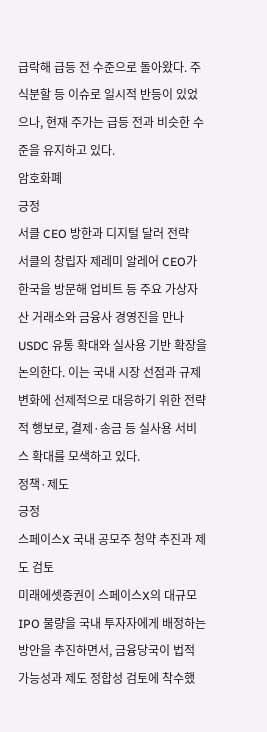급락해 급등 전 수준으로 돌아왔다. 주식분할 등 이슈로 일시적 반등이 있었으나, 현재 주가는 급등 전과 비슷한 수준을 유지하고 있다.
암호화폐
긍정
서클 CEO 방한과 디지털 달러 전략
서클의 창립자 제레미 알레어 CEO가 한국을 방문해 업비트 등 주요 가상자산 거래소와 금융사 경영진을 만나 USDC 유통 확대와 실사용 기반 확장을 논의한다. 이는 국내 시장 선점과 규제 변화에 선제적으로 대응하기 위한 전략적 행보로, 결제·송금 등 실사용 서비스 확대를 모색하고 있다.
정책·제도
긍정
스페이스X 국내 공모주 청약 추진과 제도 검토
미래에셋증권이 스페이스X의 대규모 IPO 물량을 국내 투자자에게 배정하는 방안을 추진하면서, 금융당국이 법적 가능성과 제도 정합성 검토에 착수했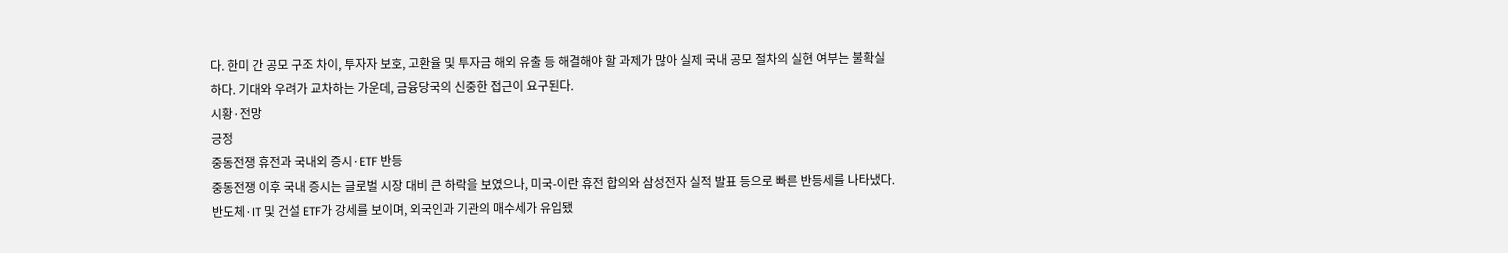다. 한미 간 공모 구조 차이, 투자자 보호, 고환율 및 투자금 해외 유출 등 해결해야 할 과제가 많아 실제 국내 공모 절차의 실현 여부는 불확실하다. 기대와 우려가 교차하는 가운데, 금융당국의 신중한 접근이 요구된다.
시황·전망
긍정
중동전쟁 휴전과 국내외 증시·ETF 반등
중동전쟁 이후 국내 증시는 글로벌 시장 대비 큰 하락을 보였으나, 미국-이란 휴전 합의와 삼성전자 실적 발표 등으로 빠른 반등세를 나타냈다. 반도체·IT 및 건설 ETF가 강세를 보이며, 외국인과 기관의 매수세가 유입됐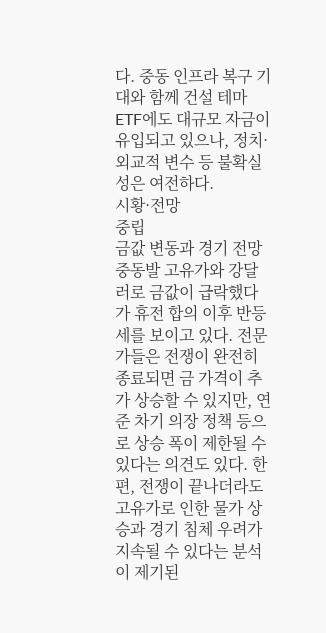다. 중동 인프라 복구 기대와 함께 건설 테마 ETF에도 대규모 자금이 유입되고 있으나, 정치·외교적 변수 등 불확실성은 여전하다.
시황·전망
중립
금값 변동과 경기 전망
중동발 고유가와 강달러로 금값이 급락했다가 휴전 합의 이후 반등세를 보이고 있다. 전문가들은 전쟁이 완전히 종료되면 금 가격이 추가 상승할 수 있지만, 연준 차기 의장 정책 등으로 상승 폭이 제한될 수 있다는 의견도 있다. 한편, 전쟁이 끝나더라도 고유가로 인한 물가 상승과 경기 침체 우려가 지속될 수 있다는 분석이 제기된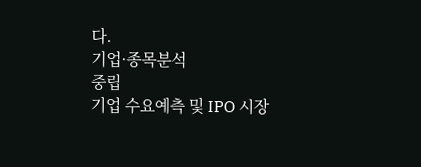다.
기업·종목분석
중립
기업 수요예측 및 IPO 시장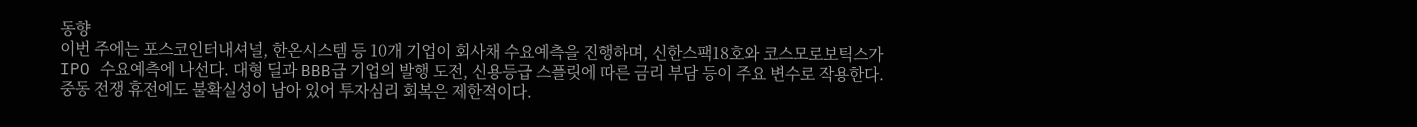동향
이번 주에는 포스코인터내셔널, 한온시스템 등 10개 기업이 회사채 수요예측을 진행하며, 신한스팩18호와 코스모로보틱스가 IPO 수요예측에 나선다. 대형 딜과 BBB급 기업의 발행 도전, 신용등급 스플릿에 따른 금리 부담 등이 주요 변수로 작용한다. 중동 전쟁 휴전에도 불확실성이 남아 있어 투자심리 회복은 제한적이다.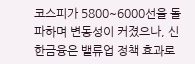코스피가 5800~6000선을 돌파하며 변동성이 커졌으나, 신한금융은 밸류업 정책 효과로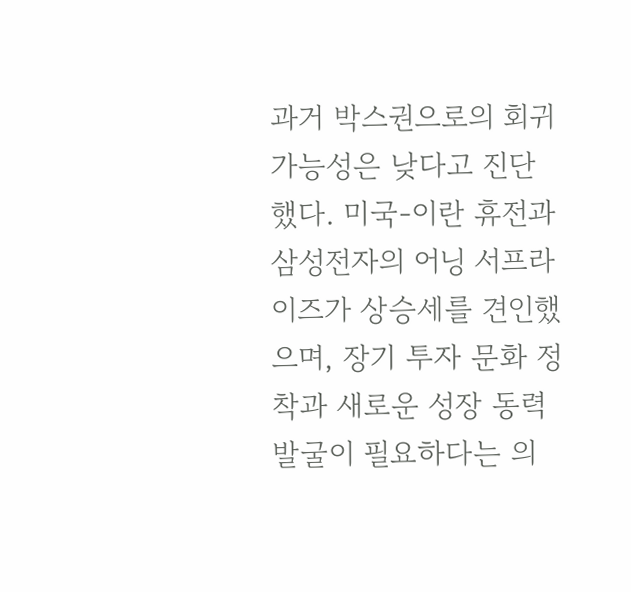과거 박스권으로의 회귀 가능성은 낮다고 진단했다. 미국-이란 휴전과 삼성전자의 어닝 서프라이즈가 상승세를 견인했으며, 장기 투자 문화 정착과 새로운 성장 동력 발굴이 필요하다는 의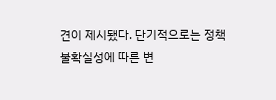견이 제시됐다. 단기적으로는 정책 불확실성에 따른 변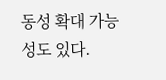동성 확대 가능성도 있다.